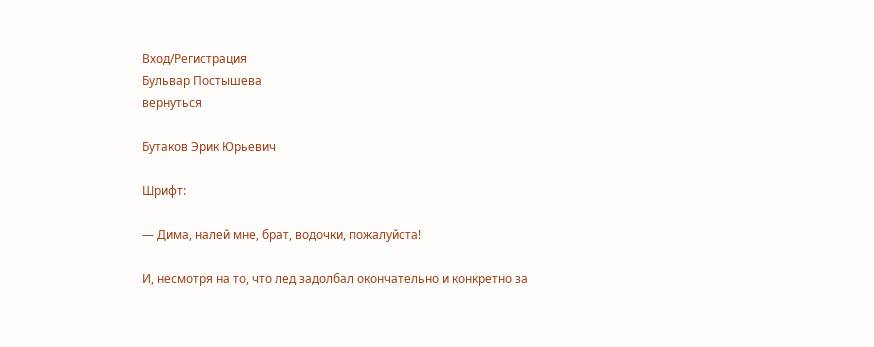Вход/Регистрация
Бульвар Постышева
вернуться

Бутаков Эрик Юрьевич

Шрифт:

— Дима, налей мне, брат, водочки, пожалуйста!

И, несмотря на то, что лед задолбал окончательно и конкретно за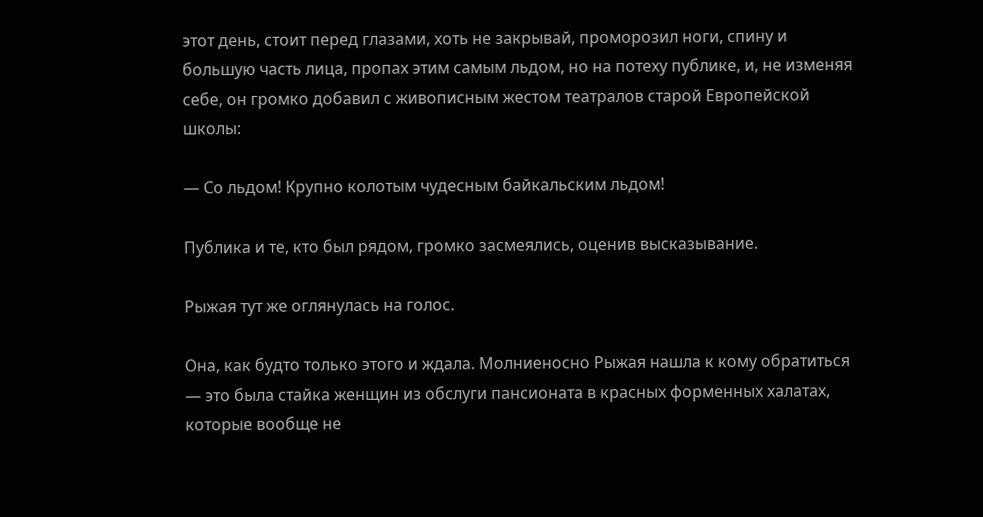этот день, стоит перед глазами, хоть не закрывай, проморозил ноги, спину и большую часть лица, пропах этим самым льдом, но на потеху публике, и, не изменяя себе, он громко добавил с живописным жестом театралов старой Европейской школы:

— Со льдом! Крупно колотым чудесным байкальским льдом!

Публика и те, кто был рядом, громко засмеялись, оценив высказывание.

Рыжая тут же оглянулась на голос.

Она, как будто только этого и ждала. Молниеносно Рыжая нашла к кому обратиться — это была стайка женщин из обслуги пансионата в красных форменных халатах, которые вообще не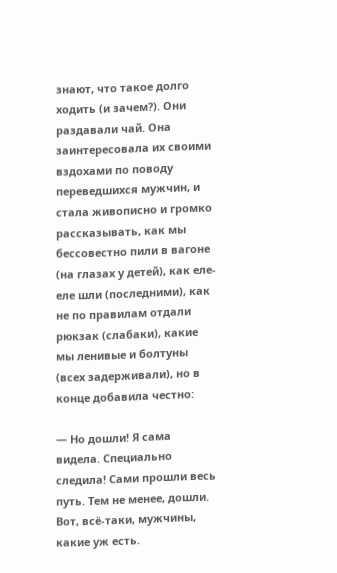знают, что такое долго ходить (и зачем?). Они раздавали чай. Она заинтересовала их своими вздохами по поводу переведшихся мужчин, и стала живописно и громко рассказывать, как мы бессовестно пили в вагоне (на глазах у детей), как еле-еле шли (последними), как не по правилам отдали рюкзак (слабаки), какие мы ленивые и болтуны (всех задерживали), но в конце добавила честно:

— Но дошли! Я сама видела. Специально следила! Сами прошли весь путь. Тем не менее, дошли. Вот, всё-таки, мужчины, какие уж есть.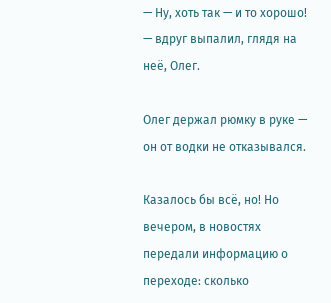— Ну, хоть так — и то хорошо! — вдруг выпалил, глядя на неё, Олег.

Олег держал рюмку в руке — он от водки не отказывался.

Казалось бы всё, но! Но вечером, в новостях передали информацию о переходе: сколько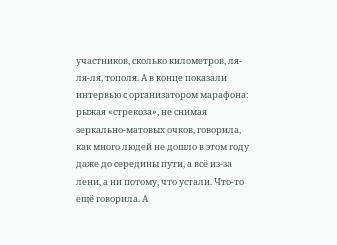участников, сколько километров, ля-ля-ля, тополя. А в конце показали интервью с организатором марафона: рыжая «стрекоза», не снимая зеркально-матовых очков, говорила, как много людей не дошло в этом году даже до середины пути, а всё из-за лени, а ни потому, что устали. Что-то ещё говорила. А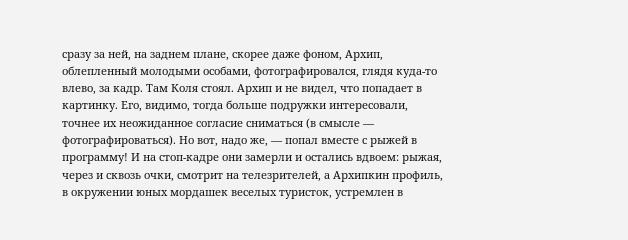сразу за ней, на заднем плане, скорее даже фоном, Архип, облепленный молодыми особами, фотографировался, глядя куда-то влево, за кадр. Там Коля стоял. Архип и не видел, что попадает в картинку. Его, видимо, тогда больше подружки интересовали, точнее их неожиданное согласие сниматься (в смысле — фотографироваться). Но вот, надо же, — попал вместе с рыжей в программу! И на стоп-кадре они замерли и остались вдвоем: рыжая, через и сквозь очки, смотрит на телезрителей, а Архипкин профиль, в окружении юных мордашек веселых туристок, устремлен в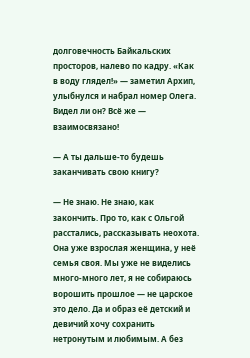долговечность Байкальских просторов, налево по кадру. «Как в воду глядел!» — заметил Архип, улыбнулся и набрал номер Олега. Видел ли он? Всё же — взаимосвязано!

— А ты дальше-то будешь заканчивать свою книгу?

— Не знаю. Не знаю, как закончить. Про то, как с Ольгой расстались, рассказывать неохота. Она уже взрослая женщина, у неё семья своя. Мы уже не виделись много-много лет, я не собираюсь ворошить прошлое — не царское это дело. Да и образ её детский и девичий хочу сохранить нетронутым и любимым. А без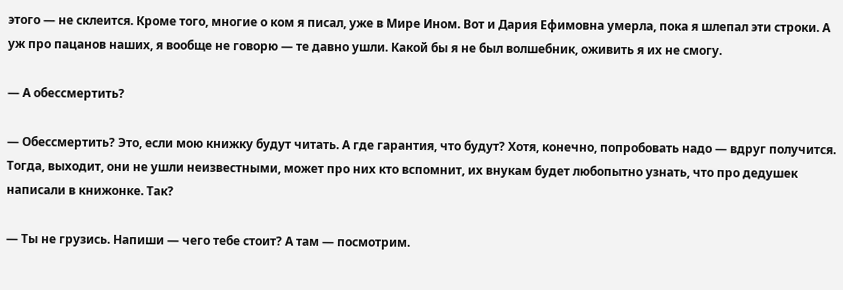этого — не склеится. Кроме того, многие о ком я писал, уже в Мире Ином. Вот и Дария Ефимовна умерла, пока я шлепал эти строки. А уж про пацанов наших, я вообще не говорю — те давно ушли. Какой бы я не был волшебник, оживить я их не смогу.

— А обессмертить?

— Обессмертить? Это, если мою книжку будут читать. А где гарантия, что будут? Хотя, конечно, попробовать надо — вдруг получится. Тогда, выходит, они не ушли неизвестными, может про них кто вспомнит, их внукам будет любопытно узнать, что про дедушек написали в книжонке. Так?

— Ты не грузись. Напиши — чего тебе стоит? А там — посмотрим.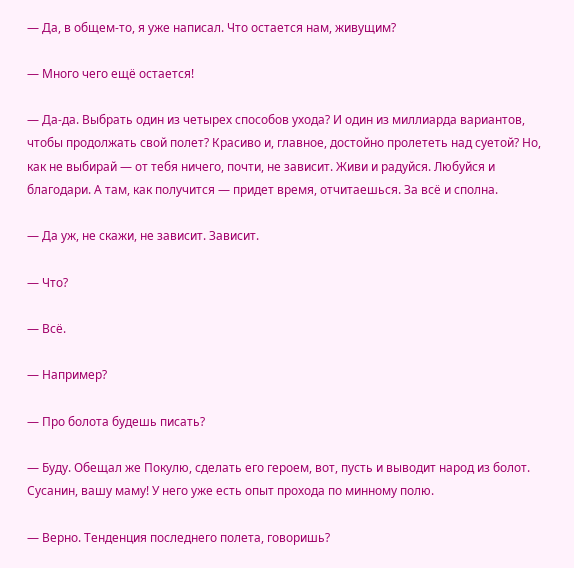— Да, в общем-то, я уже написал. Что остается нам, живущим?

— Много чего ещё остается!

— Да-да. Выбрать один из четырех способов ухода? И один из миллиарда вариантов, чтобы продолжать свой полет? Красиво и, главное, достойно пролететь над суетой? Но, как не выбирай — от тебя ничего, почти, не зависит. Живи и радуйся. Любуйся и благодари. А там, как получится — придет время, отчитаешься. За всё и сполна.

— Да уж, не скажи, не зависит. Зависит.

— Что?

— Всё.

— Например?

— Про болота будешь писать?

— Буду. Обещал же Покулю, сделать его героем, вот, пусть и выводит народ из болот. Сусанин, вашу маму! У него уже есть опыт прохода по минному полю.

— Верно. Тенденция последнего полета, говоришь?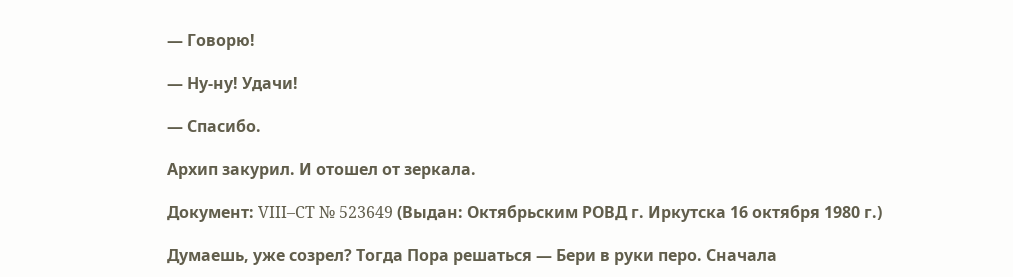— Говорю!

— Ну-ну! Удачи!

— Спасибо.

Архип закурил. И отошел от зеркала.

Документ: VIII–CT № 523649 (Выдан: Октябрьским РОВД г. Иркутска 16 октября 1980 г.)

Думаешь, уже созрел? Тогда Пора решаться — Бери в руки перо. Сначала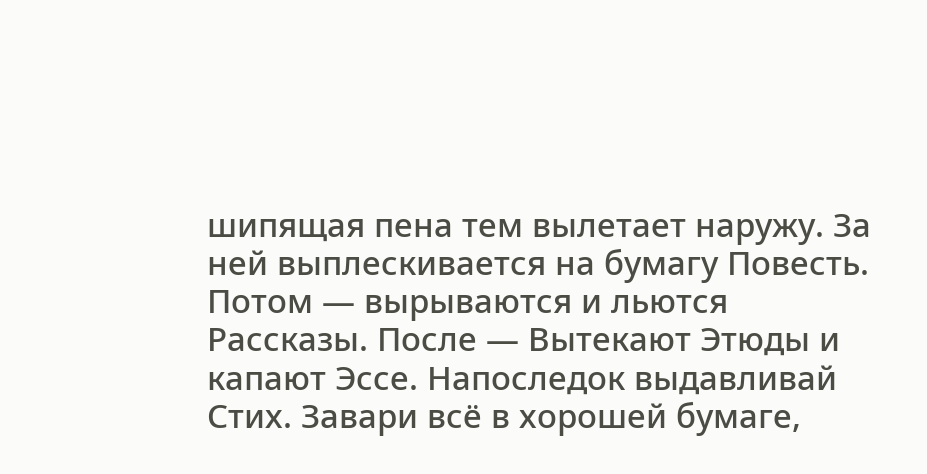шипящая пена тем вылетает наружу. За ней выплескивается на бумагу Повесть. Потом — вырываются и льются Рассказы. После — Вытекают Этюды и капают Эссе. Напоследок выдавливай Стих. Завари всё в хорошей бумаге,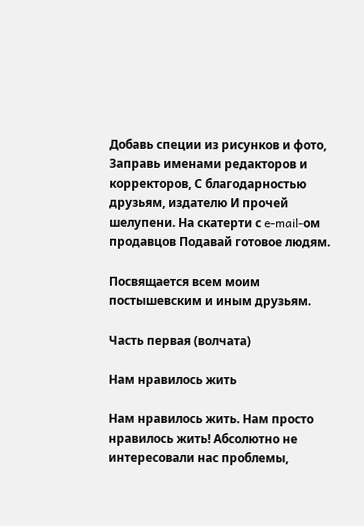Добавь специи из рисунков и фото, Заправь именами редакторов и корректоров, С благодарностью друзьям, издателю И прочей шелупени. На скатерти с e-mail-ом продавцов Подавай готовое людям.

Посвящается всем моим постышевским и иным друзьям.

Часть первая (волчата)

Нам нравилось жить

Нам нравилось жить. Нам просто нравилось жить! Абсолютно не интересовали нас проблемы,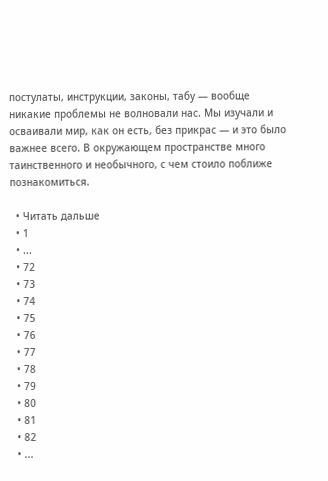постулаты, инструкции, законы, табу — вообще никакие проблемы не волновали нас. Мы изучали и осваивали мир, как он есть, без прикрас — и это было важнее всего. В окружающем пространстве много таинственного и необычного, с чем стоило поближе познакомиться.

  • Читать дальше
  • 1
  • ...
  • 72
  • 73
  • 74
  • 75
  • 76
  • 77
  • 78
  • 79
  • 80
  • 81
  • 82
  • ...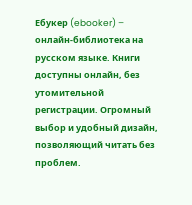Ебукер (ebooker) – онлайн-библиотека на русском языке. Книги доступны онлайн, без утомительной регистрации. Огромный выбор и удобный дизайн, позволяющий читать без проблем.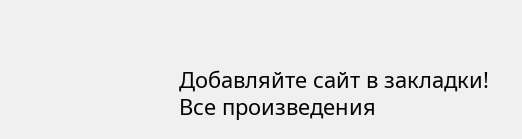Добавляйте сайт в закладки! Все произведения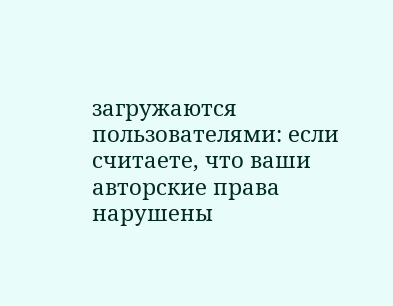загружаются пользователями: если считаете, что ваши авторские права нарушены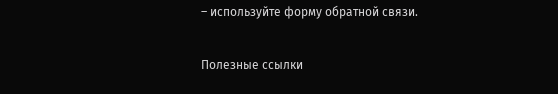– используйте форму обратной связи.

Полезные ссылки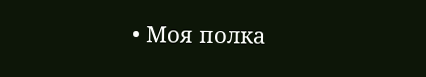• Моя полка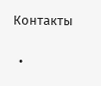Контакты

  •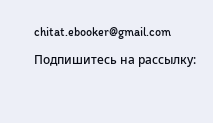chitat.ebooker@gmail.com

Подпишитесь на рассылку: